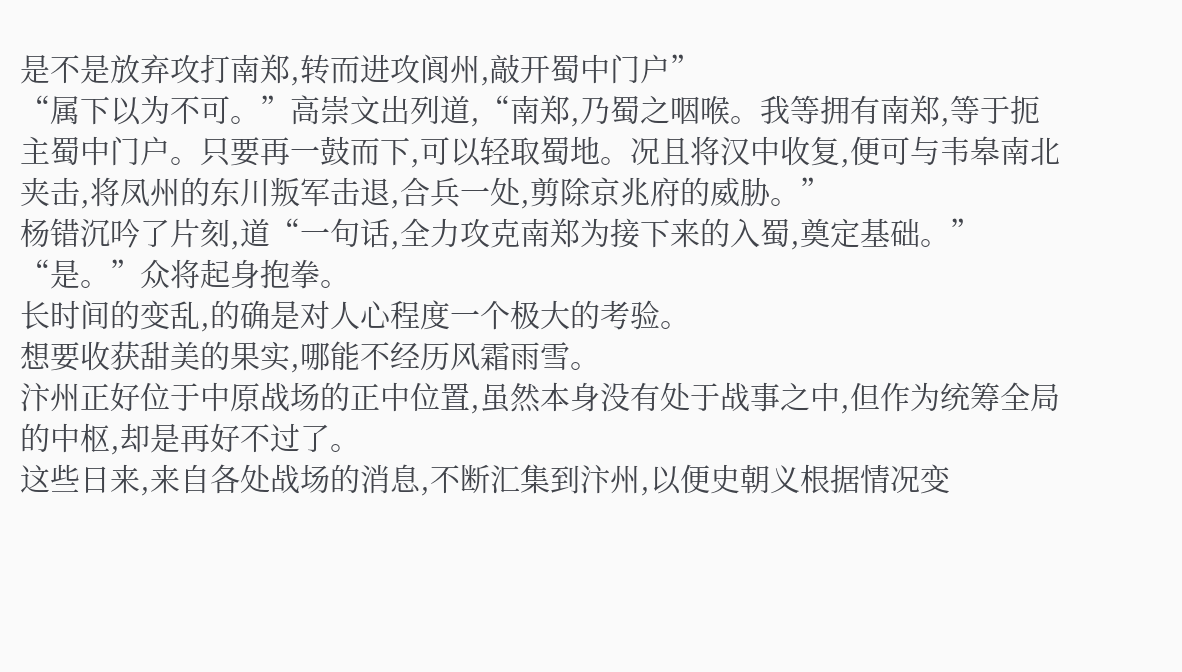是不是放弃攻打南郑,转而进攻阆州,敲开蜀中门户”
“属下以为不可。”高崇文出列道,“南郑,乃蜀之咽喉。我等拥有南郑,等于扼主蜀中门户。只要再一鼓而下,可以轻取蜀地。况且将汉中收复,便可与韦皋南北夹击,将凤州的东川叛军击退,合兵一处,剪除京兆府的威胁。”
杨错沉吟了片刻,道“一句话,全力攻克南郑为接下来的入蜀,奠定基础。”
“是。”众将起身抱拳。
长时间的变乱,的确是对人心程度一个极大的考验。
想要收获甜美的果实,哪能不经历风霜雨雪。
汴州正好位于中原战场的正中位置,虽然本身没有处于战事之中,但作为统筹全局的中枢,却是再好不过了。
这些日来,来自各处战场的消息,不断汇集到汴州,以便史朝义根据情况变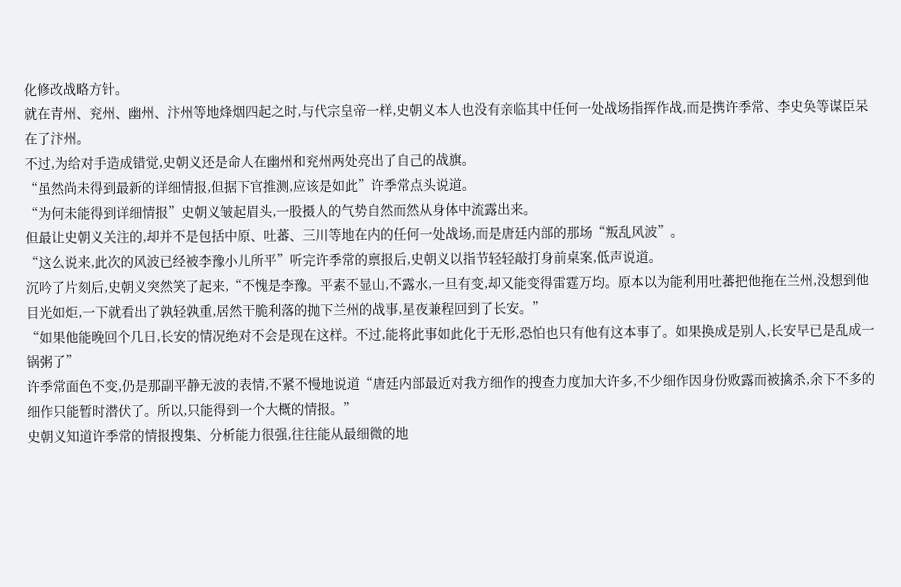化修改战略方针。
就在青州、兖州、幽州、汴州等地烽烟四起之时,与代宗皇帝一样,史朝义本人也没有亲临其中任何一处战场指挥作战,而是携许季常、李史奂等谋臣呆在了汴州。
不过,为给对手造成错觉,史朝义还是命人在幽州和兖州两处亮出了自己的战旗。
“虽然尚未得到最新的详细情报,但据下官推测,应该是如此”许季常点头说道。
“为何未能得到详细情报”史朝义皱起眉头,一股摄人的气势自然而然从身体中流露出来。
但最让史朝义关注的,却并不是包括中原、吐蕃、三川等地在内的任何一处战场,而是唐廷内部的那场“叛乱风波”。
“这么说来,此次的风波已经被李豫小儿所平”听完许季常的禀报后,史朝义以指节轻轻敲打身前桌案,低声说道。
沉吟了片刻后,史朝义突然笑了起来,“不愧是李豫。平素不显山,不露水,一旦有变,却又能变得雷霆万均。原本以为能利用吐蕃把他拖在兰州,没想到他目光如炬,一下就看出了孰轻孰重,居然干脆利落的抛下兰州的战事,星夜兼程回到了长安。”
“如果他能晚回个几日,长安的情况绝对不会是现在这样。不过,能将此事如此化于无形,恐怕也只有他有这本事了。如果换成是别人,长安早已是乱成一锅粥了”
许季常面色不变,仍是那副平静无波的表情,不紧不慢地说道“唐廷内部最近对我方细作的搜查力度加大许多,不少细作因身份败露而被擒杀,余下不多的细作只能暂时潜伏了。所以,只能得到一个大概的情报。”
史朝义知道许季常的情报搜集、分析能力很强,往往能从最细微的地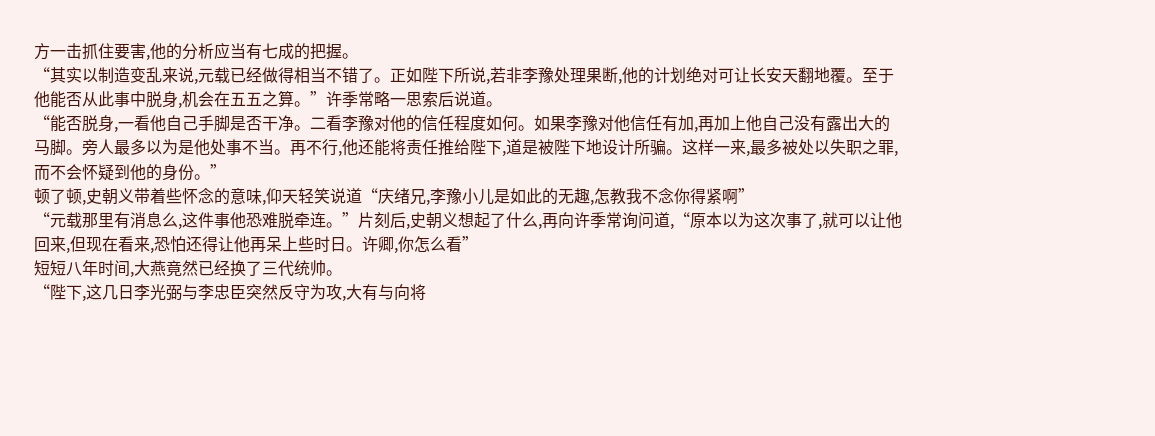方一击抓住要害,他的分析应当有七成的把握。
“其实以制造变乱来说,元载已经做得相当不错了。正如陛下所说,若非李豫处理果断,他的计划绝对可让长安天翻地覆。至于他能否从此事中脱身,机会在五五之算。”许季常略一思索后说道。
“能否脱身,一看他自己手脚是否干净。二看李豫对他的信任程度如何。如果李豫对他信任有加,再加上他自己没有露出大的马脚。旁人最多以为是他处事不当。再不行,他还能将责任推给陛下,道是被陛下地设计所骗。这样一来,最多被处以失职之罪,而不会怀疑到他的身份。”
顿了顿,史朝义带着些怀念的意味,仰天轻笑说道“庆绪兄,李豫小儿是如此的无趣,怎教我不念你得紧啊”
“元载那里有消息么,这件事他恐难脱牵连。”片刻后,史朝义想起了什么,再向许季常询问道,“原本以为这次事了,就可以让他回来,但现在看来,恐怕还得让他再呆上些时日。许卿,你怎么看”
短短八年时间,大燕竟然已经换了三代统帅。
“陛下,这几日李光弼与李忠臣突然反守为攻,大有与向将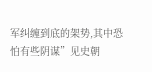军纠缠到底的架势,其中恐怕有些阴谋”见史朝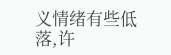义情绪有些低落,许